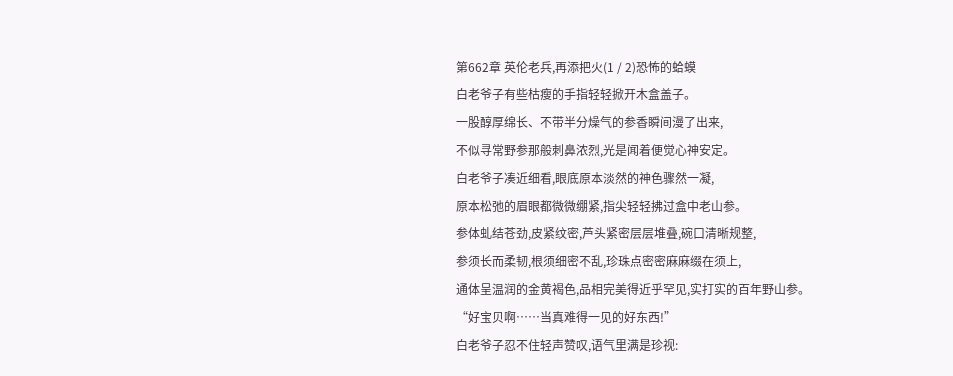第662章 英伦老兵,再添把火(1 / 2)恐怖的蛤蟆
白老爷子有些枯瘦的手指轻轻掀开木盒盖子。
一股醇厚绵长、不带半分燥气的参香瞬间漫了出来,
不似寻常野参那般刺鼻浓烈,光是闻着便觉心神安定。
白老爷子凑近细看,眼底原本淡然的神色骤然一凝,
原本松弛的眉眼都微微绷紧,指尖轻轻拂过盒中老山参。
参体虬结苍劲,皮紧纹密,芦头紧密层层堆叠,碗口清晰规整,
参须长而柔韧,根须细密不乱,珍珠点密密麻麻缀在须上,
通体呈温润的金黄褐色,品相完美得近乎罕见,实打实的百年野山参。
“好宝贝啊……当真难得一见的好东西!”
白老爷子忍不住轻声赞叹,语气里满是珍视: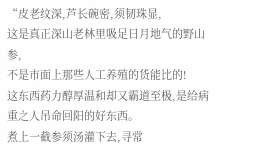“皮老纹深,芦长碗密,须韧珠显,
这是真正深山老林里吸足日月地气的野山参,
不是市面上那些人工养殖的货能比的!
这东西药力醇厚温和却又霸道至极,是给病重之人吊命回阳的好东西。
煮上一截参须汤灌下去,寻常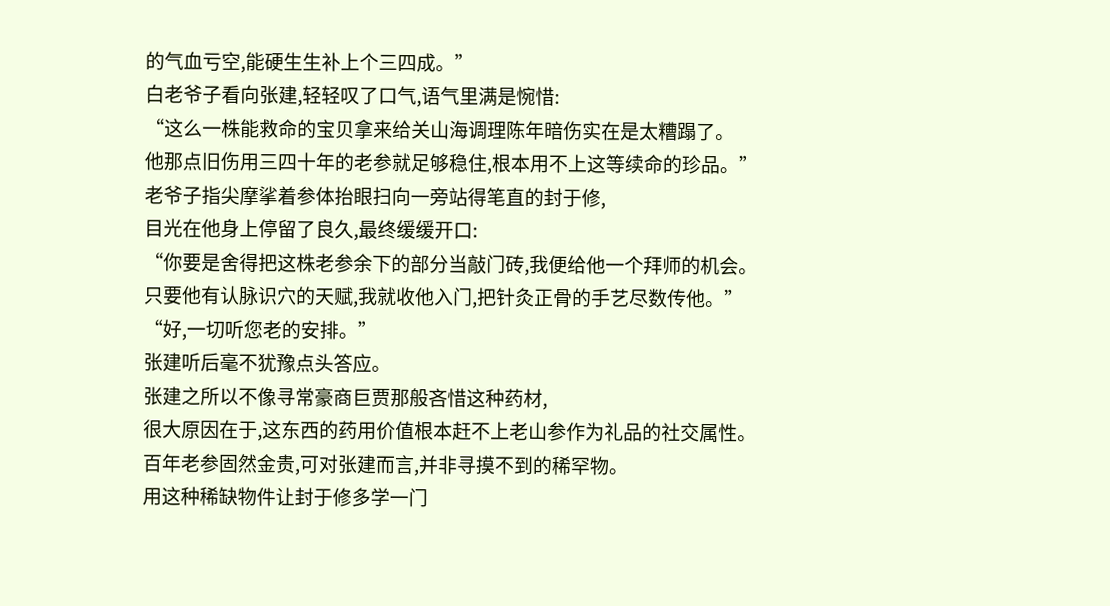的气血亏空,能硬生生补上个三四成。”
白老爷子看向张建,轻轻叹了口气,语气里满是惋惜:
“这么一株能救命的宝贝拿来给关山海调理陈年暗伤实在是太糟蹋了。
他那点旧伤用三四十年的老参就足够稳住,根本用不上这等续命的珍品。”
老爷子指尖摩挲着参体抬眼扫向一旁站得笔直的封于修,
目光在他身上停留了良久,最终缓缓开口:
“你要是舍得把这株老参余下的部分当敲门砖,我便给他一个拜师的机会。
只要他有认脉识穴的天赋,我就收他入门,把针灸正骨的手艺尽数传他。”
“好,一切听您老的安排。”
张建听后毫不犹豫点头答应。
张建之所以不像寻常豪商巨贾那般吝惜这种药材,
很大原因在于,这东西的药用价值根本赶不上老山参作为礼品的社交属性。
百年老参固然金贵,可对张建而言,并非寻摸不到的稀罕物。
用这种稀缺物件让封于修多学一门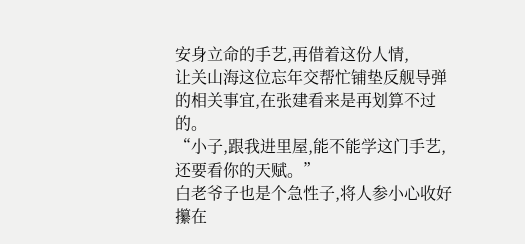安身立命的手艺,再借着这份人情,
让关山海这位忘年交帮忙铺垫反舰导弹的相关事宜,在张建看来是再划算不过的。
“小子,跟我进里屋,能不能学这门手艺,还要看你的天赋。”
白老爷子也是个急性子,将人参小心收好攥在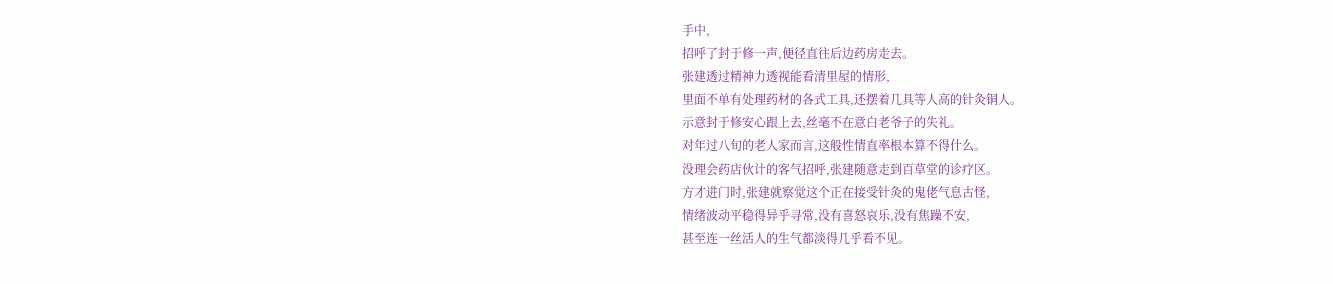手中,
招呼了封于修一声,便径直往后边药房走去。
张建透过精神力透视能看清里屋的情形,
里面不单有处理药材的各式工具,还摆着几具等人高的针灸铜人。
示意封于修安心跟上去,丝毫不在意白老爷子的失礼。
对年过八旬的老人家而言,这般性情直率根本算不得什么。
没理会药店伙计的客气招呼,张建随意走到百草堂的诊疗区。
方才进门时,张建就察觉这个正在接受针灸的鬼佬气息古怪,
情绪波动平稳得异乎寻常,没有喜怒哀乐,没有焦躁不安,
甚至连一丝活人的生气都淡得几乎看不见。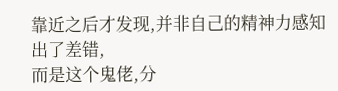靠近之后才发现,并非自己的精神力感知出了差错,
而是这个鬼佬,分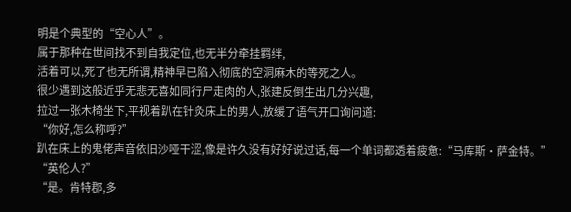明是个典型的“空心人”。
属于那种在世间找不到自我定位,也无半分牵挂羁绊,
活着可以,死了也无所谓,精神早已陷入彻底的空洞麻木的等死之人。
很少遇到这般近乎无悲无喜如同行尸走肉的人,张建反倒生出几分兴趣,
拉过一张木椅坐下,平视着趴在针灸床上的男人,放缓了语气开口询问道:
“你好,怎么称呼?”
趴在床上的鬼佬声音依旧沙哑干涩,像是许久没有好好说过话,每一个单词都透着疲惫:“马库斯·萨金特。”
“英伦人?”
“是。肯特郡,多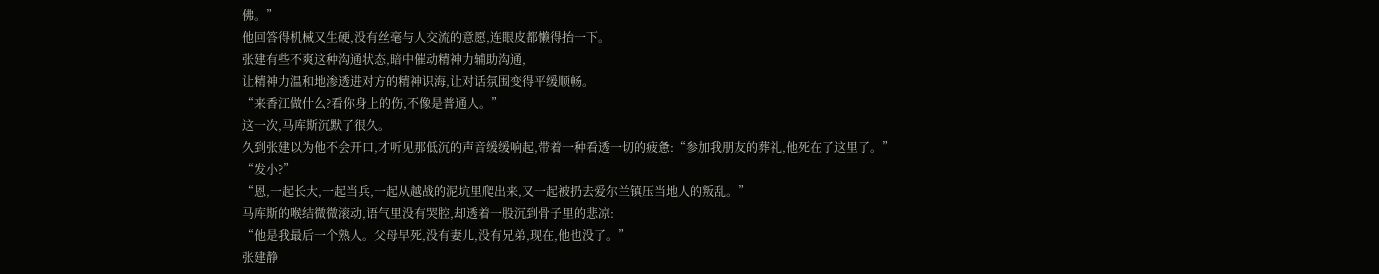佛。”
他回答得机械又生硬,没有丝毫与人交流的意愿,连眼皮都懒得抬一下。
张建有些不爽这种沟通状态,暗中催动精神力辅助沟通,
让精神力温和地渗透进对方的精神识海,让对话氛围变得平缓顺畅。
“来香江做什么?看你身上的伤,不像是普通人。”
这一次,马库斯沉默了很久。
久到张建以为他不会开口,才听见那低沉的声音缓缓响起,带着一种看透一切的疲惫:“参加我朋友的葬礼,他死在了这里了。”
“发小?”
“恩,一起长大,一起当兵,一起从越战的泥坑里爬出来,又一起被扔去爱尔兰镇压当地人的叛乱。”
马库斯的喉结微微滚动,语气里没有哭腔,却透着一股沉到骨子里的悲凉:
“他是我最后一个熟人。父母早死,没有妻儿,没有兄弟,现在,他也没了。”
张建静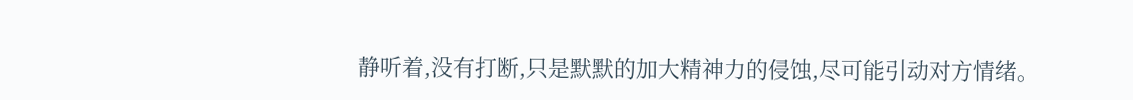静听着,没有打断,只是默默的加大精神力的侵蚀,尽可能引动对方情绪。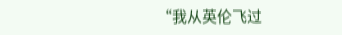“我从英伦飞过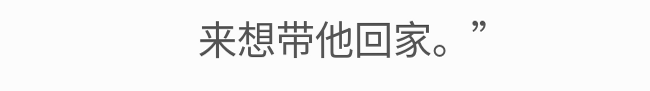来想带他回家。”